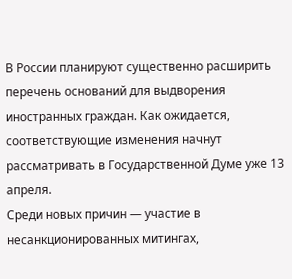В России планируют существенно расширить перечень оснований для выдворения иностранных граждан. Как ожидается, соответствующие изменения начнут рассматривать в Государственной Думе уже 13 апреля.
Среди новых причин — участие в несанкционированных митингах,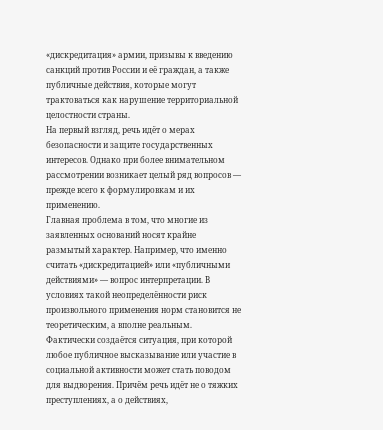«дискредитация» армии, призывы к введению санкций против России и её граждан, а также публичные действия, которые могут трактоваться как нарушение территориальной целостности страны.
На первый взгляд, речь идёт о мерах безопасности и защите государственных интересов. Однако при более внимательном рассмотрении возникает целый ряд вопросов — прежде всего к формулировкам и их применению.
Главная проблема в том, что многие из заявленных оснований носят крайне размытый характер. Например, что именно считать «дискредитацией» или «публичными действиями» — вопрос интерпретации. В условиях такой неопределённости риск произвольного применения норм становится не теоретическим, а вполне реальным.
Фактически создаётся ситуация, при которой любое публичное высказывание или участие в социальной активности может стать поводом для выдворения. Причём речь идёт не о тяжких преступлениях, а о действиях,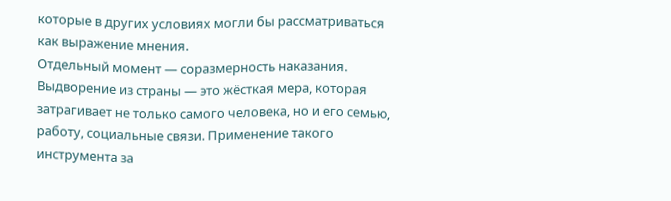которые в других условиях могли бы рассматриваться как выражение мнения.
Отдельный момент — соразмерность наказания. Выдворение из страны — это жёсткая мера, которая затрагивает не только самого человека, но и его семью, работу, социальные связи. Применение такого инструмента за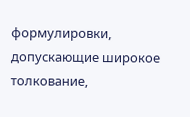формулировки, допускающие широкое толкование,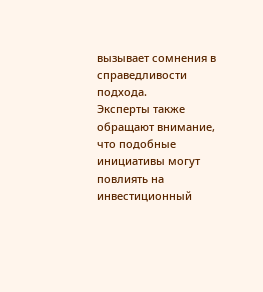вызывает сомнения в справедливости подхода.
Эксперты также обращают внимание, что подобные инициативы могут повлиять на инвестиционный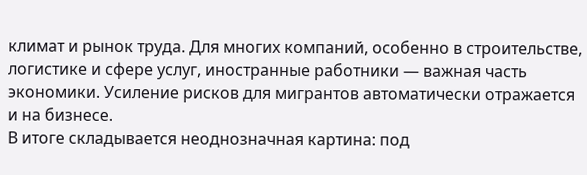климат и рынок труда. Для многих компаний, особенно в строительстве, логистике и сфере услуг, иностранные работники — важная часть экономики. Усиление рисков для мигрантов автоматически отражается и на бизнесе.
В итоге складывается неоднозначная картина: под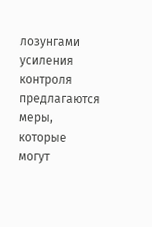лозунгами усиления контроля предлагаются меры, которые могут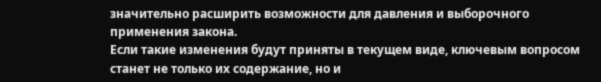значительно расширить возможности для давления и выборочного применения закона.
Если такие изменения будут приняты в текущем виде, ключевым вопросом станет не только их содержание, но и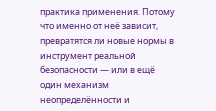практика применения. Потому что именно от неё зависит, превратятся ли новые нормы в инструмент реальной безопасности — или в ещё один механизм неопределённости и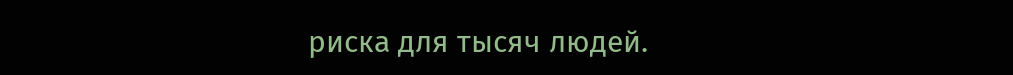риска для тысяч людей.